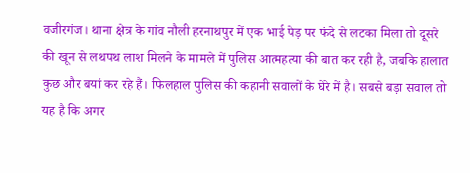वजीरगंज। थाना क्षेत्र के गांव नौली हरनाथपुर में एक भाई पेड़ पर फंदे से लटका मिला तो दूसरे की खून से लथपथ लाश मिलने के मामले में पुलिस आत्महत्या की बात कर रही है, जबकि हालात कुछ और बयां कर रहे हैं। फिलहाल पुलिस की कहानी सवालों के घेरे में है। सबसे बड़ा सवाल तो यह है कि अगर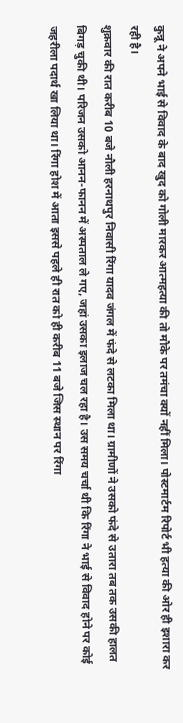कुन्नू ने अपने भाई से विवाद के बाद खुद को गोली मारकर आत्महत्या की तो मौके पर तमंचा क्यों नहीं मिला। पोस्टमार्टम रिपोर्ट भी हत्या की ओर ही इशारा कर रही है।
शुक्रवार की रात करीब 10 बजे नौली हरनाथपुर निवासी रिंगा यादव जंगल में फंदे से लटका मिला था। ग्रामीणों ने उसको फंदे से उतारा तब तक उसकी हालत बिगड़ चुकी थी। परिजन उसको आनन-फानन में अस्पताल ले गए, जहां उसका इलाज चल रहा है। उस समय चर्चा थी कि रिंगा ने भाई से विवाद होने पर कोई जहरीला पदार्थ खा लिया था। रिंगा होश में आता इससे पहले ही रात को ही करीब 11 बजे जिस स्थान पर रिंगा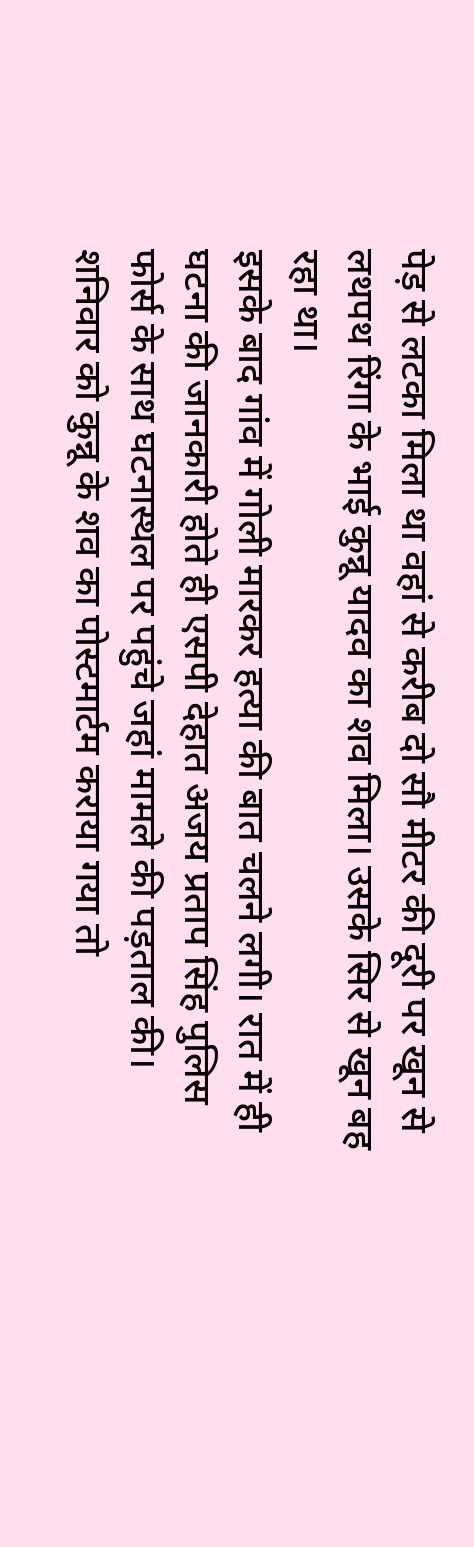पेड़ से लटका मिला था वहां से करीब दो सौ मीटर की दूरी पर खून से लथपथ रिंगा के भाई कुन्नू यादव का शव मिला। उसके सिर से खून बह रहा था।
इसके बाद गांव में गोली मारकर हत्या की बात चलने लगी। रात में ही घटना की जानकारी होते ही एसपी देहात अजय प्रताप सिंह पुलिस फोर्स के साथ घटनास्थल पर पहुंचे जहां मामले की पड़ताल की। शनिवार को कुन्नू के शव का पोस्टमार्टम कराया गया तो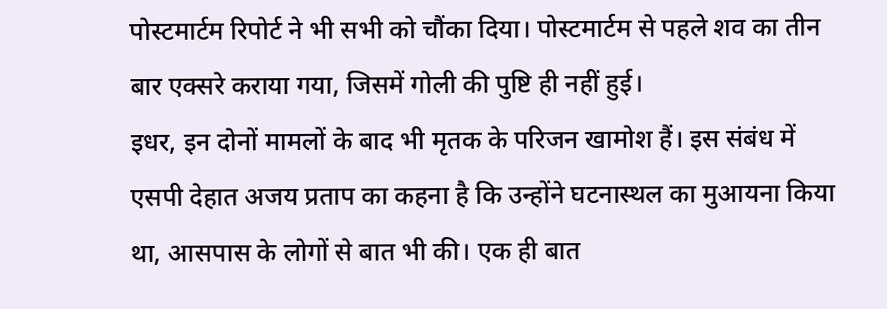पोस्टमार्टम रिपोर्ट ने भी सभी को चौंका दिया। पोस्टमार्टम से पहले शव का तीन बार एक्सरे कराया गया, जिसमें गोली की पुष्टि ही नहीं हुई।
इधर, इन दोनों मामलों के बाद भी मृतक के परिजन खामोश हैं। इस संबंध में एसपी देहात अजय प्रताप का कहना है कि उन्होंने घटनास्थल का मुआयना किया था, आसपास के लोगों से बात भी की। एक ही बात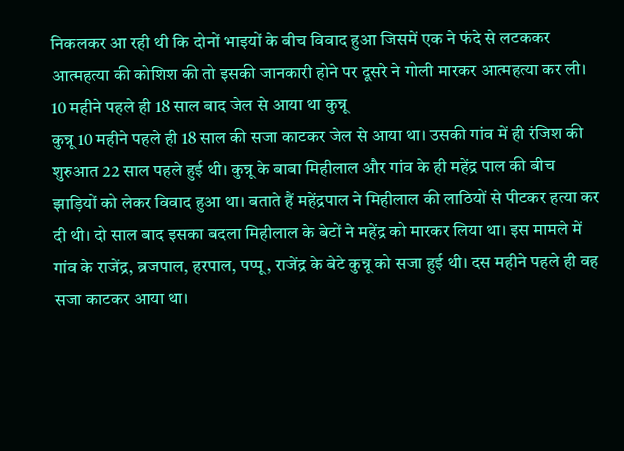निकलकर आ रही थी कि दोनों भाइयों के बीच विवाद हुआ जिसमें एक ने फंदे से लटककर आत्महत्या की कोशिश की तो इसकी जानकारी होने पर दूसरे ने गोली मारकर आत्महत्या कर ली।
10 महीने पहले ही 18 साल बाद जेल से आया था कुन्नू
कुन्नू 10 महीने पहले ही 18 साल की सजा काटकर जेल से आया था। उसकी गांव में ही रंजिश की शुरुआत 22 साल पहले हुई थी। कुन्नू के बाबा मिहीलाल और गांव के ही महेंद्र पाल की बीच झाड़ियों को लेकर विवाद हुआ था। बताते हैं महेंद्रपाल ने मिहीलाल की लाठियों से पीटकर हत्या कर दी थी। दो साल बाद इसका बदला मिहीलाल के बेटों ने महेंद्र को मारकर लिया था। इस मामले में गांव के राजेंद्र, ब्रजपाल, हरपाल, पप्पू, राजेंद्र के बेटे कुन्नू को सजा हुई थी। दस महीने पहले ही वह सजा काटकर आया था।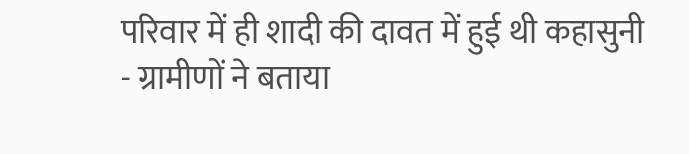परिवार में ही शादी की दावत में हुई थी कहासुनी
- ग्रामीणों ने बताया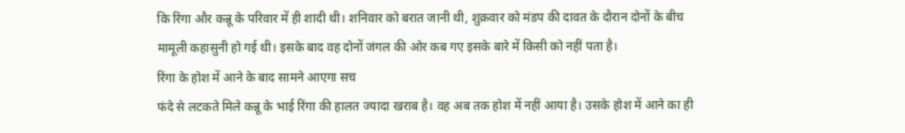कि रिंगा और कन्नू के परिवार में ही शादी थी। शनिवार को बरात जानी थी, शुक्रवार को मंडप की दावत के दौरान दोनों के बीच मामूली कहासुनी हो गई थी। इसके बाद वह दोनों जंगल की ओर कब गए इसके बारे में किसी को नहीं पता है।
रिंगा के होश में आने के बाद सामने आएगा सच
फंदे से लटकते मिले कन्नू के भाई रिंगा की हालत ज्यादा खराब है। वह अब तक होश में नहीं आया है। उसके होश में आने का ही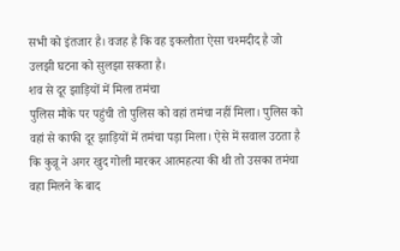सभी को इंतजार है। वजह है कि वह इकलौता ऐसा चश्मदीद है जो उलझी घटना को सुलझा सकता है।
शव से दूर झाड़ियों में मिला तमंचा
पुलिस मौके पर पहुंची तो पुलिस को वहां तमंचा नहीं मिला। पुलिस को वहां से काफी दूर झाड़ियों में तमंचा पड़ा मिला। ऐसे में सवाल उठता है कि कुन्नू ने अगर खुद गोली मारकर आत्महत्या की थी तो उसका तमंचा वहा मिलने के बाद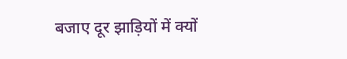बजाए दूर झाड़ियों में क्यों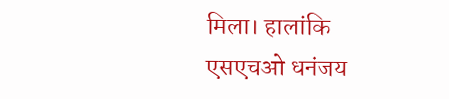मिला। हालांकि एसएचओ धनंजय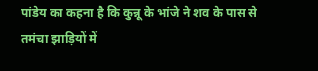पांडेय का कहना है कि कुन्नू के भांजे ने शव के पास से तमंचा झाड़ियों में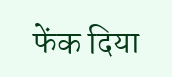फेंक दिया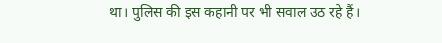था। पुलिस की इस कहानी पर भी सवाल उठ रहे हैं।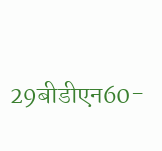29बीडीएन60-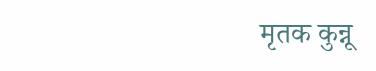मृतक कुन्नू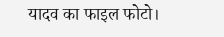यादव का फाइल फोटो।